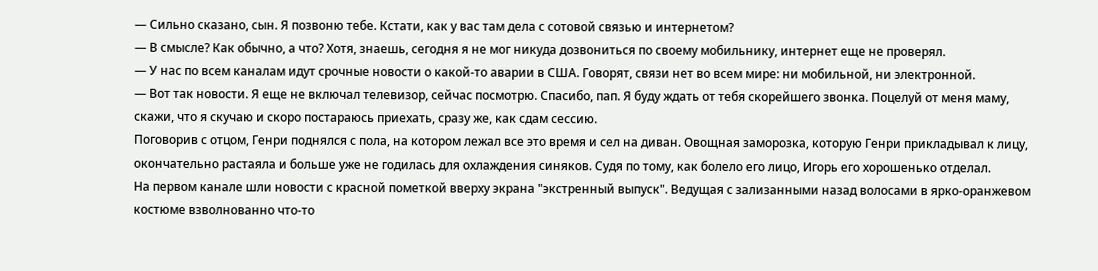— Сильно сказано, сын. Я позвоню тебе. Кстати, как у вас там дела с сотовой связью и интернетом?
— В смысле? Как обычно, а что? Хотя, знаешь, сегодня я не мог никуда дозвониться по своему мобильнику, интернет еще не проверял.
— У нас по всем каналам идут срочные новости о какой-то аварии в США. Говорят, связи нет во всем мире: ни мобильной, ни электронной.
— Вот так новости. Я еще не включал телевизор, сейчас посмотрю. Спасибо, пап. Я буду ждать от тебя скорейшего звонка. Поцелуй от меня маму, скажи, что я скучаю и скоро постараюсь приехать, сразу же, как сдам сессию.
Поговорив с отцом, Генри поднялся с пола, на котором лежал все это время и сел на диван. Овощная заморозка, которую Генри прикладывал к лицу, окончательно растаяла и больше уже не годилась для охлаждения синяков. Судя по тому, как болело его лицо, Игорь его хорошенько отделал.
На первом канале шли новости с красной пометкой вверху экрана "экстренный выпуск". Ведущая с зализанными назад волосами в ярко-оранжевом костюме взволнованно что-то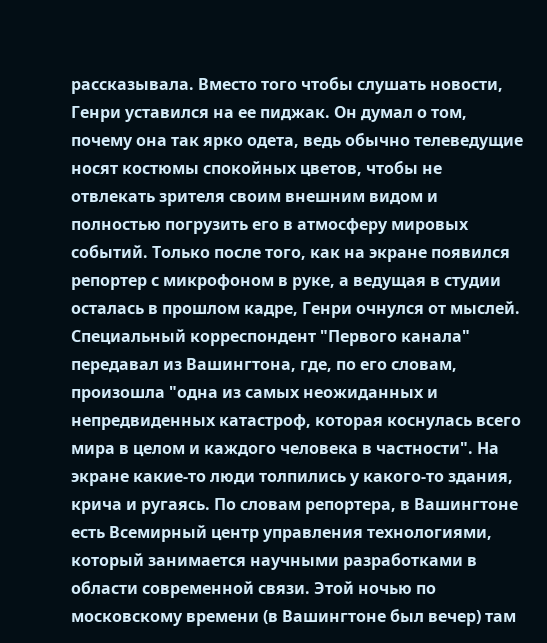рассказывала. Вместо того чтобы слушать новости, Генри уставился на ее пиджак. Он думал о том, почему она так ярко одета, ведь обычно телеведущие носят костюмы спокойных цветов, чтобы не отвлекать зрителя своим внешним видом и полностью погрузить его в атмосферу мировых событий. Только после того, как на экране появился репортер с микрофоном в руке, а ведущая в студии осталась в прошлом кадре, Генри очнулся от мыслей.
Специальный корреспондент "Первого канала" передавал из Вашингтона, где, по его словам, произошла "одна из самых неожиданных и непредвиденных катастроф, которая коснулась всего мира в целом и каждого человека в частности". На экране какие-то люди толпились у какого-то здания, крича и ругаясь. По словам репортера, в Вашингтоне есть Всемирный центр управления технологиями, который занимается научными разработками в области современной связи. Этой ночью по московскому времени (в Вашингтоне был вечер) там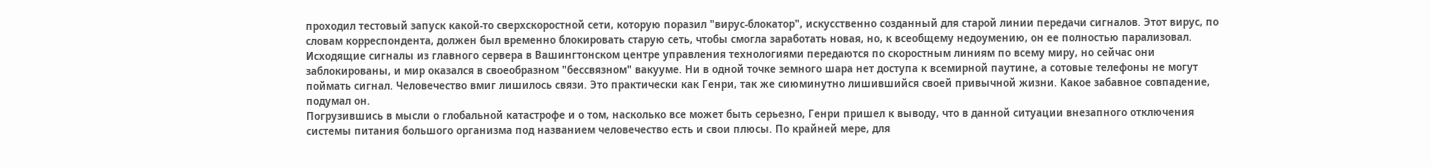проходил тестовый запуск какой-то сверхскоростной сети, которую поразил "вирус-блокатор", искусственно созданный для старой линии передачи сигналов. Этот вирус, по словам корреспондента, должен был временно блокировать старую сеть, чтобы смогла заработать новая, но, к всеобщему недоумению, он ее полностью парализовал. Исходящие сигналы из главного сервера в Вашингтонском центре управления технологиями передаются по скоростным линиям по всему миру, но сейчас они заблокированы, и мир оказался в своеобразном "бессвязном" вакууме. Ни в одной точке земного шара нет доступа к всемирной паутине, а сотовые телефоны не могут поймать сигнал. Человечество вмиг лишилось связи. Это практически как Генри, так же сиюминутно лишившийся своей привычной жизни. Какое забавное совпадение, подумал он.
Погрузившись в мысли о глобальной катастрофе и о том, насколько все может быть серьезно, Генри пришел к выводу, что в данной ситуации внезапного отключения системы питания большого организма под названием человечество есть и свои плюсы. По крайней мере, для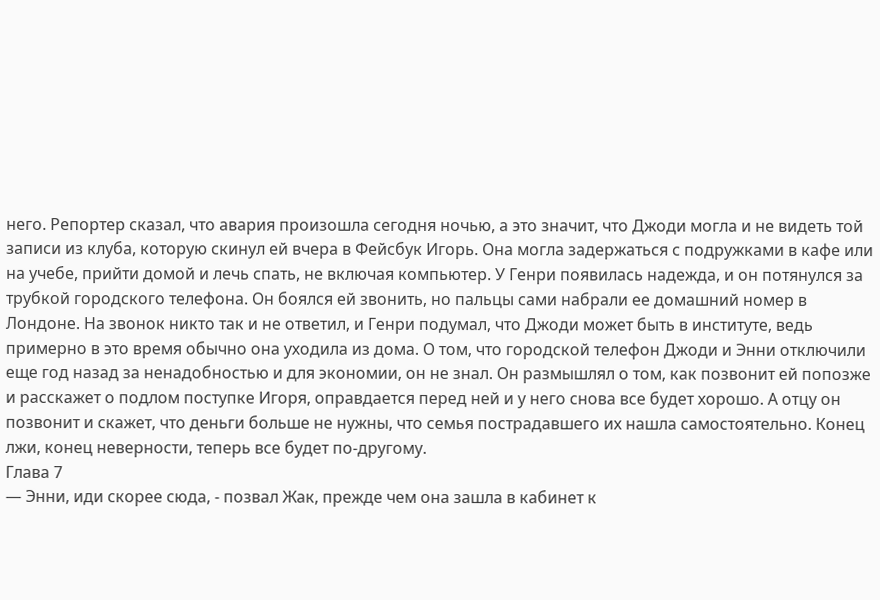него. Репортер сказал, что авария произошла сегодня ночью, а это значит, что Джоди могла и не видеть той записи из клуба, которую скинул ей вчера в Фейсбук Игорь. Она могла задержаться с подружками в кафе или на учебе, прийти домой и лечь спать, не включая компьютер. У Генри появилась надежда, и он потянулся за трубкой городского телефона. Он боялся ей звонить, но пальцы сами набрали ее домашний номер в Лондоне. На звонок никто так и не ответил, и Генри подумал, что Джоди может быть в институте, ведь примерно в это время обычно она уходила из дома. О том, что городской телефон Джоди и Энни отключили еще год назад за ненадобностью и для экономии, он не знал. Он размышлял о том, как позвонит ей попозже и расскажет о подлом поступке Игоря, оправдается перед ней и у него снова все будет хорошо. А отцу он позвонит и скажет, что деньги больше не нужны, что семья пострадавшего их нашла самостоятельно. Конец лжи, конец неверности, теперь все будет по-другому.
Глава 7
— Энни, иди скорее сюда, - позвал Жак, прежде чем она зашла в кабинет к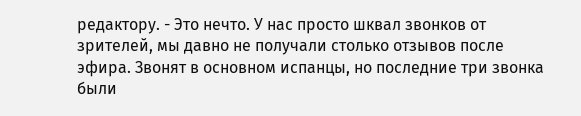редактору. - Это нечто. У нас просто шквал звонков от зрителей, мы давно не получали столько отзывов после эфира. Звонят в основном испанцы, но последние три звонка были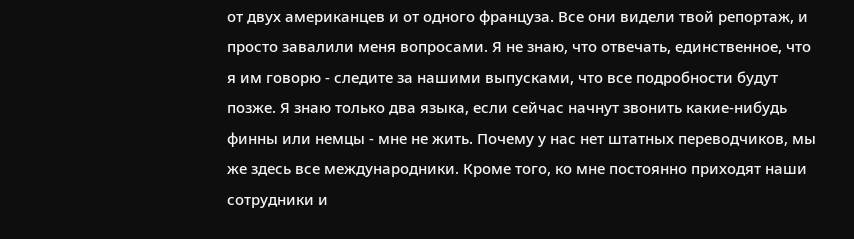от двух американцев и от одного француза. Все они видели твой репортаж, и просто завалили меня вопросами. Я не знаю, что отвечать, единственное, что я им говорю - следите за нашими выпусками, что все подробности будут позже. Я знаю только два языка, если сейчас начнут звонить какие-нибудь финны или немцы - мне не жить. Почему у нас нет штатных переводчиков, мы же здесь все международники. Кроме того, ко мне постоянно приходят наши сотрудники и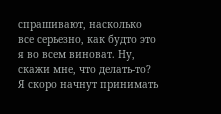спрашивают, насколько все серьезно, как будто это я во всем виноват. Ну, скажи мне, что делать-то? Я скоро начнут принимать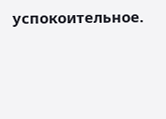успокоительное.